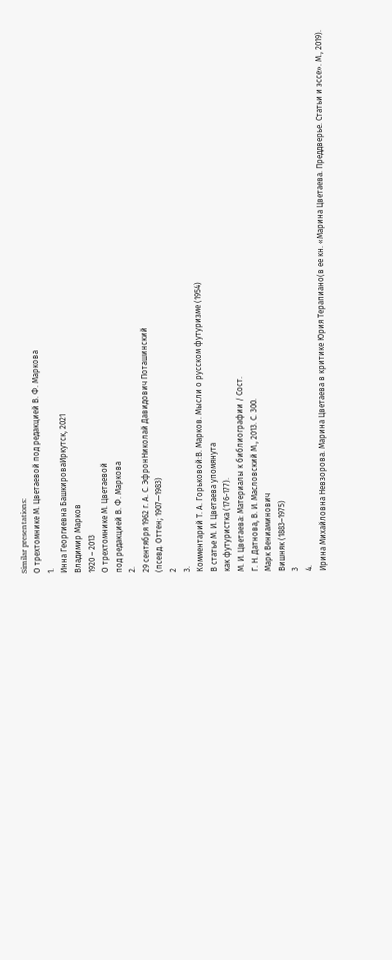Similar presentations:
О трехтомнике М. Цветаевой под редакцией В. Ф. Маркова
1.
Инна Георгиевна БашкироваИркутск, 2021
Владимир Марков
1920 – 2013
О трехтомнике М. Цветаевой
под редакцией В. Ф. Маркова
2.
29 сентября 1962 г. А. С. ЭфронНиколай Давидович Поташинский
(псевд. Оттен; 1907—1983)
2
3.
Комментарий Т. А. Горьковой:В. Марков. Мысли о русском футуризме (1954)
В статье М. И. Цветаева упомянута
как футуристка (176-177).
М. И. Цветаева: Материалы к библиографии / Сост.
Г. Н. Датнова, В. И. Масловский М., 2013. С. 300.
Марк Вениаминович
Вишняк (1883–1975)
3
4.
Ирина Михайловна Невзорова. Марина Цветаева в критике Юрия Терапиано(в ее кн. «Марина Цветаева. Преддверье. Статьи и эссе». М., 2019).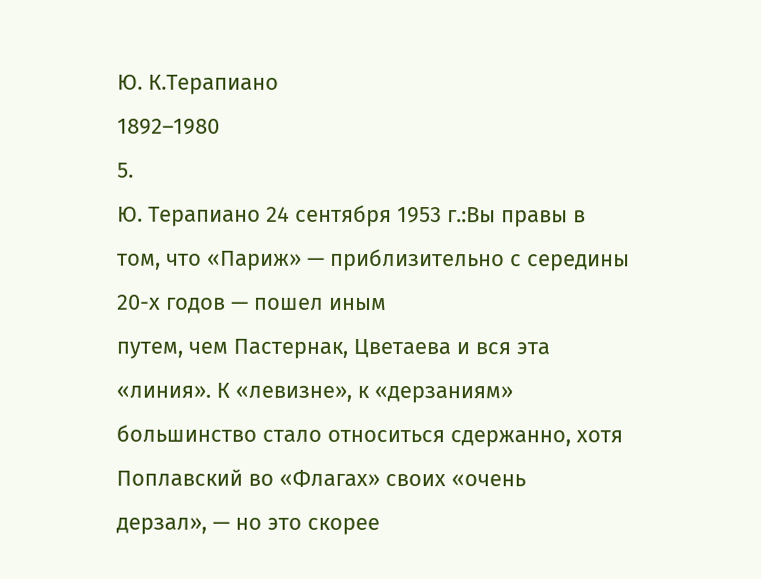Ю. К.Терапиано
1892–1980
5.
Ю. Терапиано 24 сентября 1953 г.:Вы правы в том, что «Париж» — приблизительно с середины 20-х годов — пошел иным
путем, чем Пастернак, Цветаева и вся эта «линия». К «левизне», к «дерзаниям»
большинство стало относиться сдержанно, хотя Поплавский во «Флагах» своих «очень
дерзал», — но это скорее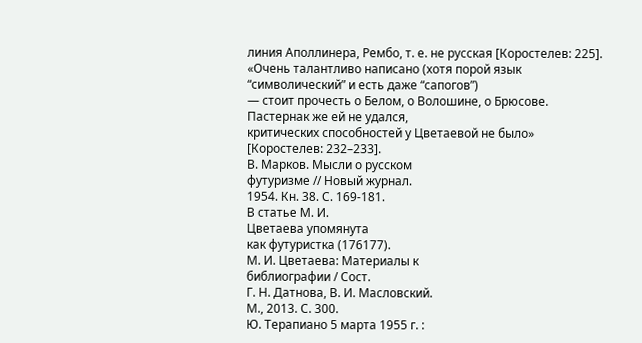линия Аполлинера, Рембо, т. е. не русская [Коростелев: 225].
«Очень талантливо написано (хотя порой язык “символический” и есть даже “сапогов”)
— стоит прочесть о Белом, о Волошине, о Брюсове. Пастернак же ей не удался,
критических способностей у Цветаевой не было» [Коростелев: 232–233].
В. Марков. Мысли о русском
футуризме // Новый журнал.
1954. Кн. 38. С. 169-181.
В статье М. И.
Цветаева упомянута
как футуристка (176177).
М. И. Цветаева: Материалы к
библиографии / Сост.
Г. Н. Датнова, В. И. Масловский.
М., 2013. С. 300.
Ю. Терапиано 5 марта 1955 г. :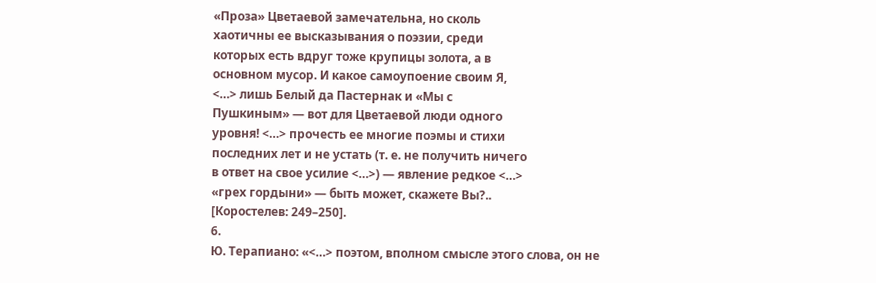«Проза» Цветаевой замечательна, но сколь
хаотичны ее высказывания о поэзии, среди
которых есть вдруг тоже крупицы золота, а в
основном мусор. И какое самоупоение своим Я,
<…> лишь Белый да Пастернак и «Мы с
Пушкиным» — вот для Цветаевой люди одного
уровня! <…> прочесть ее многие поэмы и стихи
последних лет и не устать (т. е. не получить ничего
в ответ на свое усилие <…>) — явление редкое <…>
«грех гордыни» — быть может, скажете Вы?..
[Коростелев: 249–250].
6.
Ю. Терапиано: «<…> поэтом, вполном смысле этого слова, он не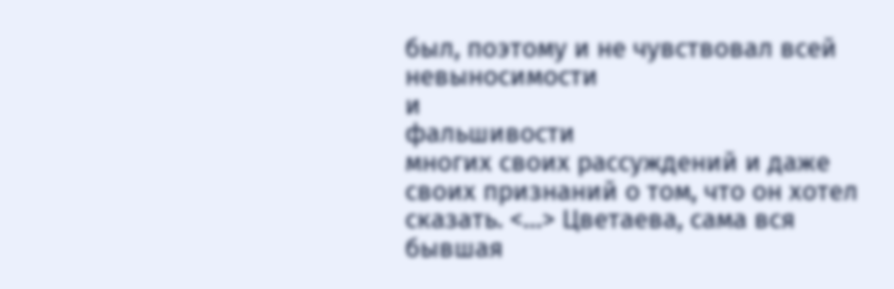был, поэтому и не чувствовал всей
невыносимости
и
фальшивости
многих своих рассуждений и даже
своих признаний о том, что он хотел
сказать. <…> Цветаева, сама вся
бывшая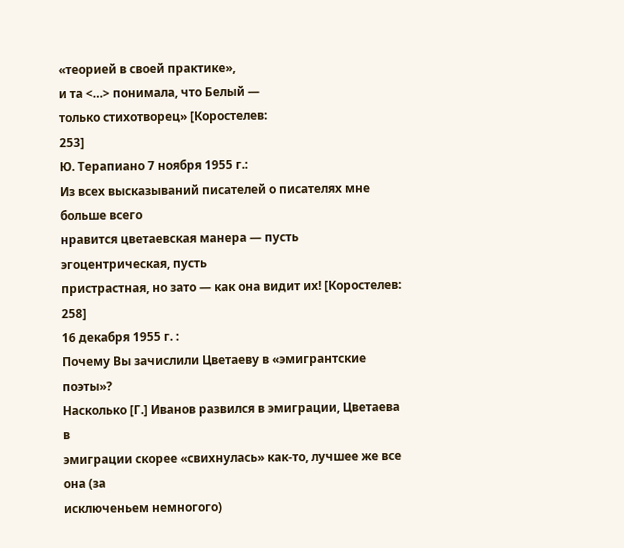«теорией в своей практике»,
и та <…> понимала, что Белый —
только стихотворец» [Коростелев:
253]
Ю. Терапиано 7 ноября 1955 г.:
Из всех высказываний писателей о писателях мне больше всего
нравится цветаевская манера — пусть эгоцентрическая, пусть
пристрастная, но зато — как она видит их! [Коростелев: 258]
16 декабря 1955 г. :
Почему Вы зачислили Цветаеву в «эмигрантские поэты»?
Насколько [Г.] Иванов развился в эмиграции, Цветаева в
эмиграции скорее «свихнулась» как-то, лучшее же все она (за
исключеньем немногого)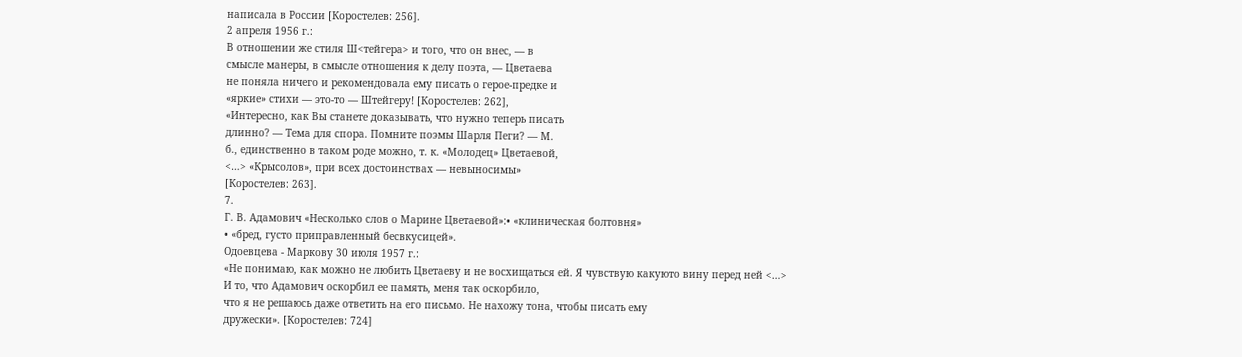написала в России [Коростелев: 256].
2 апреля 1956 г.:
В отношении же стиля Ш<тейгера> и того, что он внес, — в
смысле манеры, в смысле отношения к делу поэта, — Цветаева
не поняла ничего и рекомендовала ему писать о герое-предке и
«яркие» стихи — это-то — Штейгеру! [Коростелев: 262],
«Интересно, как Вы станете доказывать, что нужно теперь писать
длинно? — Тема для спора. Помните поэмы Шарля Пеги? — М.
б., единственно в таком роде можно, т. к. «Молодец» Цветаевой,
<…> «Крысолов», при всех достоинствах — невыносимы»
[Коростелев: 263].
7.
Г. В. Адамович «Несколько слов о Марине Цветаевой»:• «клиническая болтовня»
• «бред, густо приправленный бесвкусицей».
Одоевцева - Маркову 30 июля 1957 г.:
«Не понимаю, как можно не любить Цветаеву и не восхищаться ей. Я чувствую какуюто вину перед ней <…> И то, что Адамович оскорбил ее память, меня так оскорбило,
что я не решаюсь даже ответить на его письмо. Не нахожу тона, чтобы писать ему
дружески». [Коростелев: 724]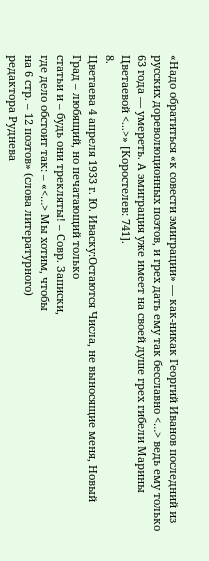«Надо обратиться «к совести эмиграции» — как-никак Георгий Иванов последний из
русских дореволюционных поэтов, и грех дать ему так бесславно <…> ведь ему только
63 года — умереть. А эмиграция уже имеет на своей душе грех гибели Марины
Цветаевой <...>» [Коростелев: 741].
8.
Цветаева 4 апреля 1933 г. Ю. Иваску:Остаются Числа, не выносящие меня, Новый
Град – любящий, но печатающий только
статьи и – будь они трекляты! – Совр. Записки,
где дело обстоит так: – «<…> Мы хотим, чтобы
на 6 стр. – 12 поэтов» (слова литературного)
редактора Руднева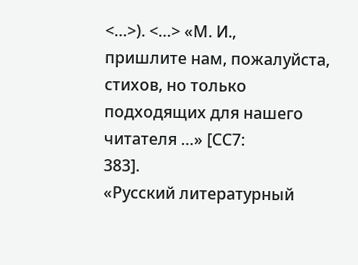<…>). <…> «М. И.,
пришлите нам, пожалуйста, стихов, но только
подходящих для нашего читателя …» [СС7:
383].
«Русский литературный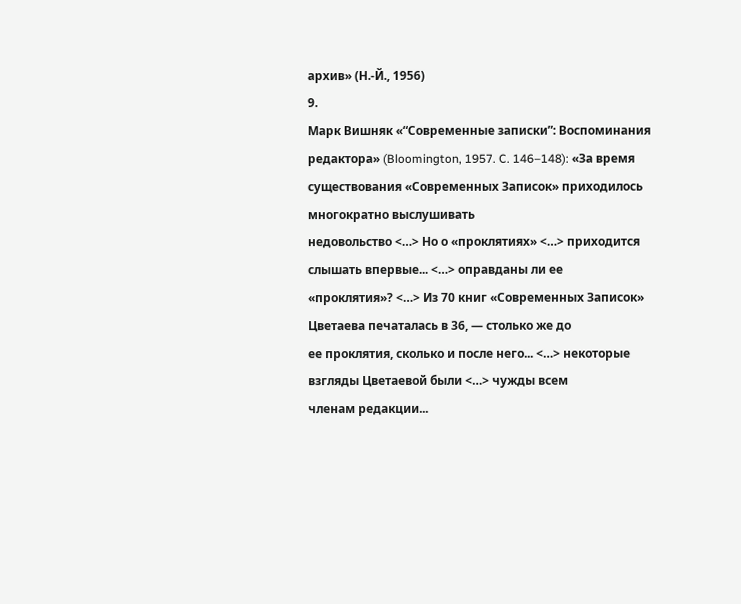архив» (Н.-Й., 1956)
9.
Марк Вишняк «“Современные записки”: Воспоминания редактора» (Bloomington, 1957. C. 146–148): «За время существования «Современных Записок» приходилось многократно выслушивать
недовольство <…> Но о «проклятиях» <…> приходится слышать впервые... <…> оправданы ли ее
«проклятия»? <…> Из 70 книг «Современных Записок» Цветаева печаталась в 36, — столько же до
ее проклятия, сколько и после него... <…> некоторые взгляды Цветаевой были <…> чужды всем
членам редакции...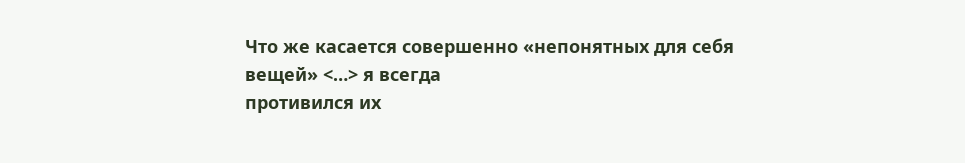Что же касается совершенно «непонятных для себя вещей» <…> я всегда
противился их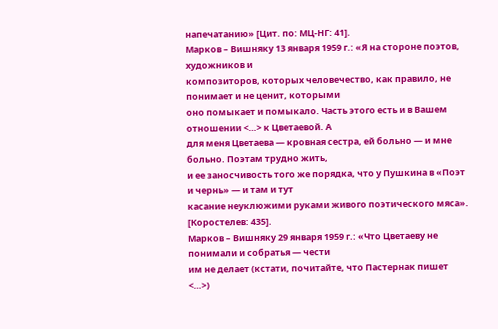напечатанию» [Цит. по: МЦ-НГ: 41].
Марков – Вишняку 13 января 1959 г.: «Я на стороне поэтов, художников и
композиторов, которых человечество, как правило, не понимает и не ценит, которыми
оно помыкает и помыкало. Часть этого есть и в Вашем отношении <…> к Цветаевой. А
для меня Цветаева — кровная сестра, ей больно — и мне больно. Поэтам трудно жить,
и ее заносчивость того же порядка, что у Пушкина в «Поэт и чернь» — и там и тут
касание неуклюжими руками живого поэтического мяса». [Коростелев: 435].
Марков – Вишняку 29 января 1959 г.: «Что Цветаеву не понимали и собратья — чести
им не делает (кстати, почитайте, что Пастернак пишет <…>)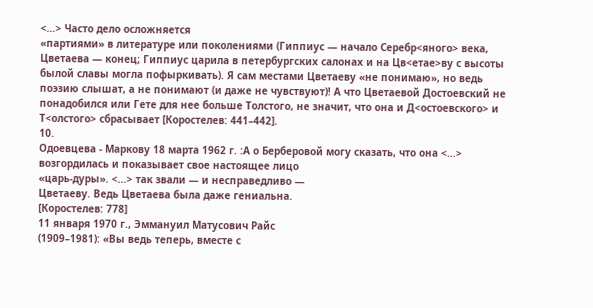<…> Часто дело осложняется
«партиями» в литературе или поколениями (Гиппиус — начало Серебр<яного> века,
Цветаева — конец; Гиппиус царила в петербургских салонах и на Цв<етае>ву с высоты
былой славы могла пофыркивать). Я сам местами Цветаеву «не понимаю», но ведь
поэзию слышат, а не понимают (и даже не чувствуют)! А что Цветаевой Достоевский не
понадобился или Гете для нее больше Толстого, не значит, что она и Д<остоевского> и
Т<олстого> сбрасывает [Коростелев: 441–442].
10.
Одоевцева - Маркову 18 марта 1962 г. :А о Берберовой могу сказать, что она <…>
возгордилась и показывает свое настоящее лицо
«царь-дуры». <…> так звали — и несправедливо —
Цветаеву. Ведь Цветаева была даже гениальна.
[Коростелев: 778]
11 января 1970 г., Эммануил Матусович Райс
(1909–1981): «Вы ведь теперь, вместе с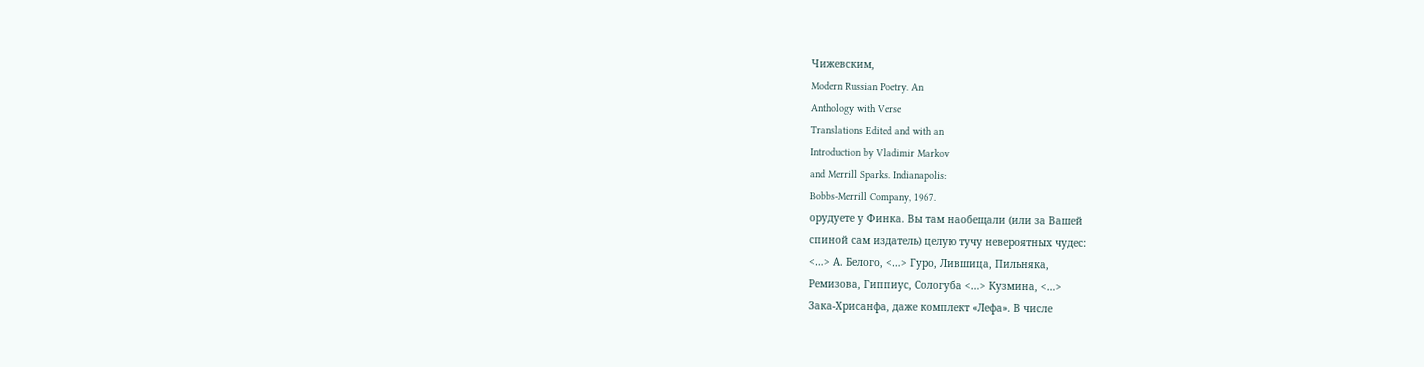Чижевским,
Modern Russian Poetry. An
Anthology with Verse
Translations Edited and with an
Introduction by Vladimir Markov
and Merrill Sparks. Indianapolis:
Bobbs-Merrill Company, 1967.
орудуете у Финка. Вы там наобещали (или за Вашей
спиной сам издатель) целую тучу невероятных чудес:
<…> А. Белого, <…> Гуро, Лившица, Пильняка,
Ремизова, Гиппиус, Сологуба <…> Кузмина, <…>
Зака-Хрисанфа, даже комплект «Лефа». В числе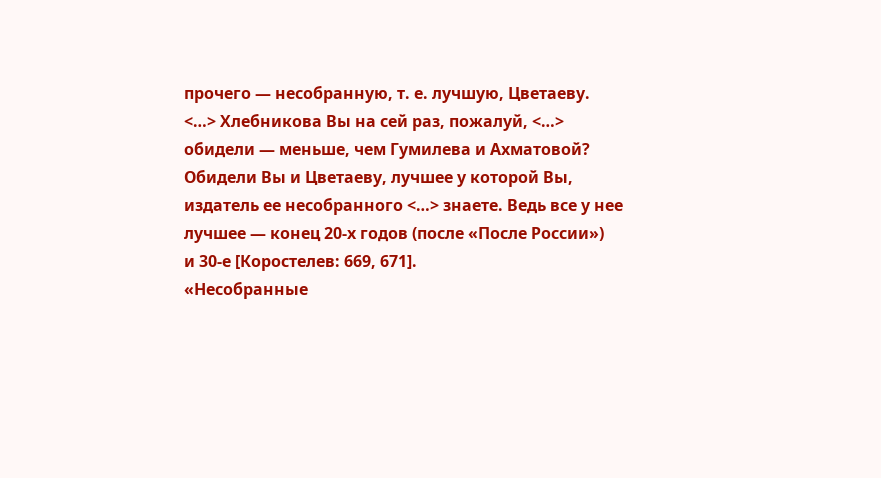прочего — несобранную, т. е. лучшую, Цветаеву.
<…> Хлебникова Вы на сей раз, пожалуй, <…>
обидели — меньше, чем Гумилева и Ахматовой?
Обидели Вы и Цветаеву, лучшее у которой Вы,
издатель ее несобранного <…> знаете. Ведь все у нее
лучшее — конец 20-х годов (после «После России»)
и 30-е [Коростелев: 669, 671].
«Несобранные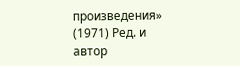произведения»
(1971) Ред. и автор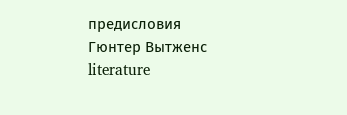предисловия
Гюнтер Вытженс
literature